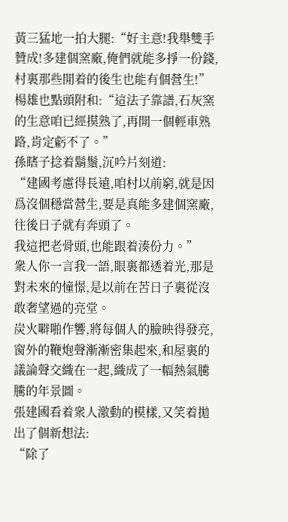黃三猛地一拍大腿:“好主意!我舉雙手贊成!多建個窯廠,俺們就能多掙一份錢,村裏那些閒着的後生也能有個營生!”
楊雄也點頭附和:“這法子靠譜,石灰窯的生意咱已經摸熟了,再開一個輕車熟路,肯定虧不了。”
孫瞎子捻着鬍鬚,沉吟片刻道:
“建國考慮得長遠,咱村以前窮,就是因爲沒個穩當營生,要是真能多建個窯廠,往後日子就有奔頭了。
我這把老骨頭,也能跟着湊份力。”
衆人你一言我一語,眼裏都透着光,那是對未來的憧憬,是以前在苦日子裏從沒敢奢望過的亮堂。
炭火噼啪作響,將每個人的臉映得發亮,窗外的鞭炮聲漸漸密集起來,和屋裏的議論聲交織在一起,織成了一幅熱氣騰騰的年景圖。
張建國看着衆人激動的模樣,又笑着拋出了個新想法:
“除了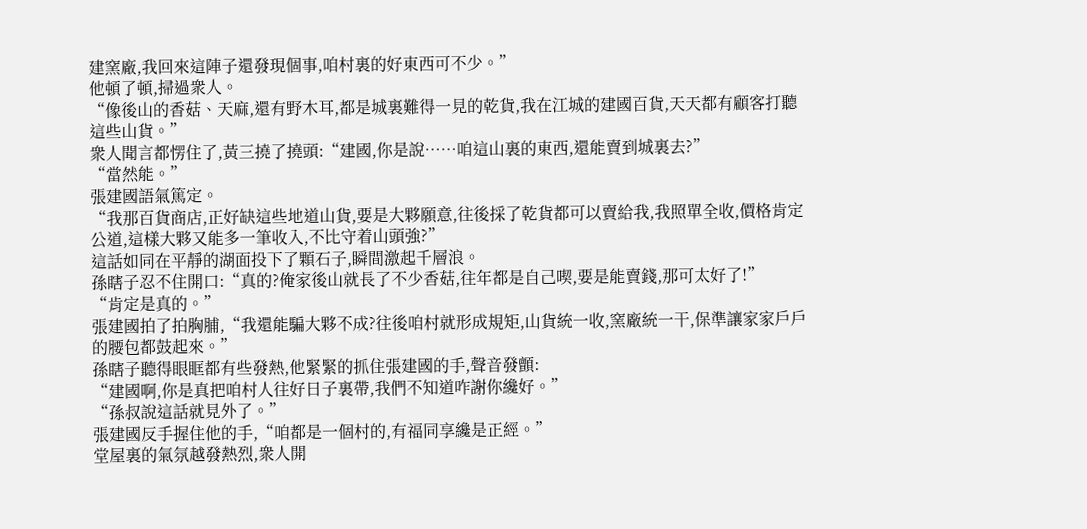建窯廠,我回來這陣子還發現個事,咱村裏的好東西可不少。”
他頓了頓,掃過衆人。
“像後山的香菇、天麻,還有野木耳,都是城裏難得一見的乾貨,我在江城的建國百貨,天天都有顧客打聽這些山貨。”
衆人聞言都愣住了,黃三撓了撓頭:“建國,你是說……咱這山裏的東西,還能賣到城裏去?”
“當然能。”
張建國語氣篤定。
“我那百貨商店,正好缺這些地道山貨,要是大夥願意,往後採了乾貨都可以賣給我,我照單全收,價格肯定公道,這樣大夥又能多一筆收入,不比守着山頭強?”
這話如同在平靜的湖面投下了顆石子,瞬間激起千層浪。
孫瞎子忍不住開口:“真的?俺家後山就長了不少香菇,往年都是自己喫,要是能賣錢,那可太好了!”
“肯定是真的。”
張建國拍了拍胸脯,“我還能騙大夥不成?往後咱村就形成規矩,山貨統一收,窯廠統一干,保準讓家家戶戶的腰包都鼓起來。”
孫瞎子聽得眼眶都有些發熱,他緊緊的抓住張建國的手,聲音發顫:
“建國啊,你是真把咱村人往好日子裏帶,我們不知道咋謝你纔好。”
“孫叔說這話就見外了。”
張建國反手握住他的手,“咱都是一個村的,有福同享纔是正經。”
堂屋裏的氣氛越發熱烈,衆人開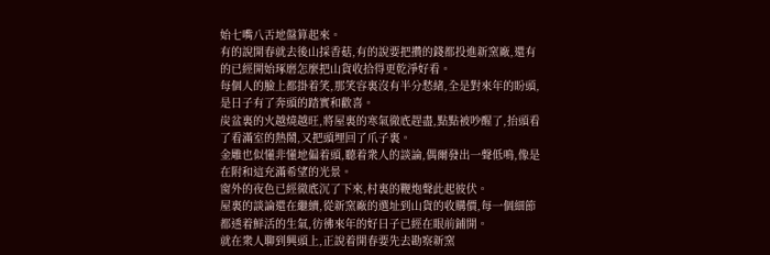始七嘴八舌地盤算起來。
有的說開春就去後山採香菇,有的說要把攢的錢都投進新窯廠,還有的已經開始琢磨怎麼把山貨收拾得更乾淨好看。
每個人的臉上都掛着笑,那笑容裏沒有半分愁緒,全是對來年的盼頭,是日子有了奔頭的踏實和歡喜。
炭盆裏的火越燒越旺,將屋裏的寒氣徹底趕盡,點點被吵醒了,抬頭看了看滿室的熱鬧,又把頭埋回了爪子裏。
金雕也似懂非懂地偏着頭,聽着衆人的談論,偶爾發出一聲低鳴,像是在附和這充滿希望的光景。
窗外的夜色已經徹底沉了下來,村裏的鞭炮聲此起彼伏。
屋裏的談論還在繼續,從新窯廠的選址到山貨的收購價,每一個細節都透着鮮活的生氣,彷彿來年的好日子已經在眼前鋪開。
就在衆人聊到興頭上,正說着開春要先去勘察新窯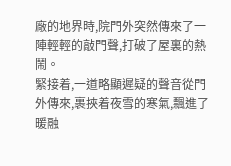廠的地界時,院門外突然傳來了一陣輕輕的敲門聲,打破了屋裏的熱鬧。
緊接着,一道略顯遲疑的聲音從門外傳來,裹挾着夜雪的寒氣,飄進了暖融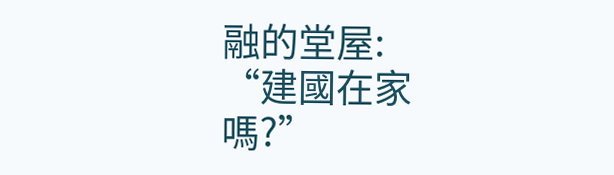融的堂屋:
“建國在家嗎?”